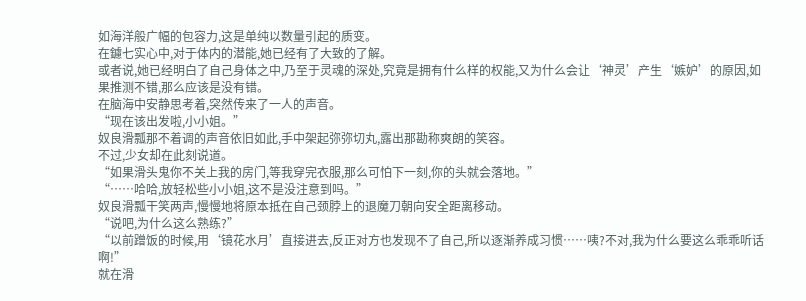如海洋般广幅的包容力,这是单纯以数量引起的质变。
在鑢七实心中,对于体内的潜能,她已经有了大致的了解。
或者说,她已经明白了自己身体之中,乃至于灵魂的深处,究竟是拥有什么样的权能,又为什么会让‘神灵’产生‘嫉妒’的原因,如果推测不错,那么应该是没有错。
在脑海中安静思考着,突然传来了一人的声音。
“现在该出发啦,小小姐。”
奴良滑瓢那不着调的声音依旧如此,手中架起弥弥切丸,露出那勘称爽朗的笑容。
不过,少女却在此刻说道。
“如果滑头鬼你不关上我的房门,等我穿完衣服,那么可怕下一刻,你的头就会落地。”
“……哈哈,放轻松些小小姐,这不是没注意到吗。”
奴良滑瓢干笑两声,慢慢地将原本抵在自己颈脖上的退魔刀朝向安全距离移动。
“说吧,为什么这么熟练?”
“以前蹭饭的时候,用‘镜花水月’直接进去,反正对方也发现不了自己,所以逐渐养成习惯……咦?不对,我为什么要这么乖乖听话啊!”
就在滑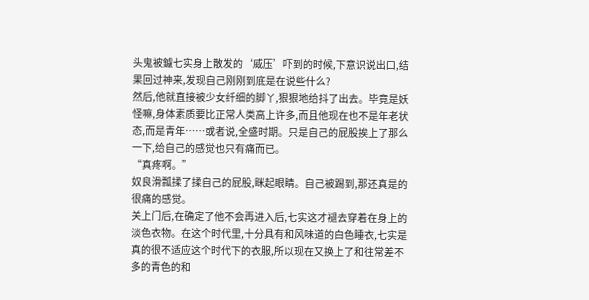头鬼被鑢七实身上散发的‘威压’吓到的时候,下意识说出口,结果回过神来,发现自己刚刚到底是在说些什么?
然后,他就直接被少女纤细的脚丫,狠狠地给抖了出去。毕竟是妖怪嘛,身体素质要比正常人类高上许多,而且他现在也不是年老状态,而是青年……或者说,全盛时期。只是自己的屁股挨上了那么一下,给自己的感觉也只有痛而已。
“真疼啊。”
奴良滑瓢揉了揉自己的屁股,眯起眼睛。自己被踢到,那还真是的很痛的感觉。
关上门后,在确定了他不会再进入后,七实这才褪去穿着在身上的淡色衣物。在这个时代里,十分具有和风味道的白色睡衣,七实是真的很不适应这个时代下的衣服,所以现在又换上了和往常差不多的青色的和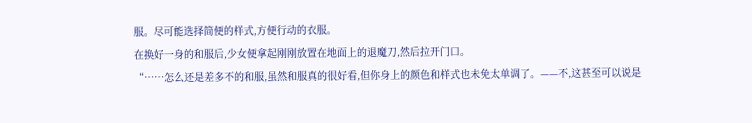服。尽可能选择简便的样式,方便行动的衣服。
在换好一身的和服后,少女便拿起刚刚放置在地面上的退魔刀,然后拉开门口。
“……怎么还是差多不的和服,虽然和服真的很好看,但你身上的颜色和样式也未免太单调了。——不,这甚至可以说是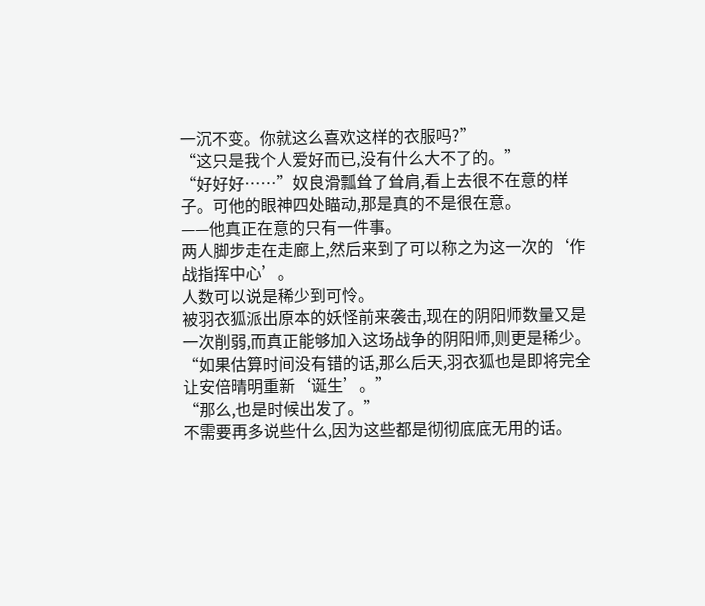一沉不变。你就这么喜欢这样的衣服吗?”
“这只是我个人爱好而已,没有什么大不了的。”
“好好好……”奴良滑瓢耸了耸肩,看上去很不在意的样子。可他的眼神四处瞄动,那是真的不是很在意。
——他真正在意的只有一件事。
两人脚步走在走廊上,然后来到了可以称之为这一次的‘作战指挥中心’。
人数可以说是稀少到可怜。
被羽衣狐派出原本的妖怪前来袭击,现在的阴阳师数量又是一次削弱,而真正能够加入这场战争的阴阳师,则更是稀少。
“如果估算时间没有错的话,那么后天,羽衣狐也是即将完全让安倍晴明重新‘诞生’。”
“那么,也是时候出发了。”
不需要再多说些什么,因为这些都是彻彻底底无用的话。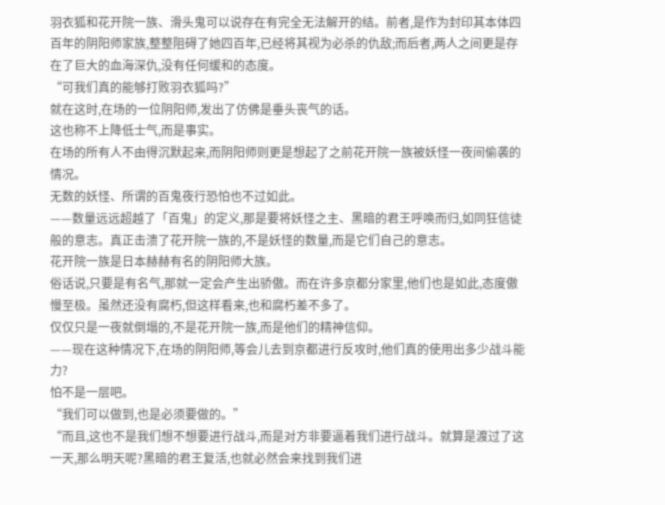羽衣狐和花开院一族、滑头鬼可以说存在有完全无法解开的结。前者,是作为封印其本体四百年的阴阳师家族,整整阻碍了她四百年,已经将其视为必杀的仇敌;而后者,两人之间更是存在了巨大的血海深仇,没有任何缓和的态度。
“可我们真的能够打败羽衣狐吗?”
就在这时,在场的一位阴阳师,发出了仿佛是垂头丧气的话。
这也称不上降低士气,而是事实。
在场的所有人不由得沉默起来,而阴阳师则更是想起了之前花开院一族被妖怪一夜间偷袭的情况。
无数的妖怪、所谓的百鬼夜行恐怕也不过如此。
——数量远远超越了「百鬼」的定义,那是要将妖怪之主、黑暗的君王呼唤而归,如同狂信徒般的意志。真正击溃了花开院一族的,不是妖怪的数量,而是它们自己的意志。
花开院一族是日本赫赫有名的阴阳师大族。
俗话说,只要是有名气,那就一定会产生出骄傲。而在许多京都分家里,他们也是如此,态度傲慢至极。虽然还没有腐朽,但这样看来,也和腐朽差不多了。
仅仅只是一夜就倒塌的,不是花开院一族,而是他们的精神信仰。
——现在这种情况下,在场的阴阳师,等会儿去到京都进行反攻时,他们真的使用出多少战斗能力?
怕不是一层吧。
“我们可以做到,也是必须要做的。”
“而且,这也不是我们想不想要进行战斗,而是对方非要逼着我们进行战斗。就算是渡过了这一天,那么明天呢?黑暗的君王复活,也就必然会来找到我们进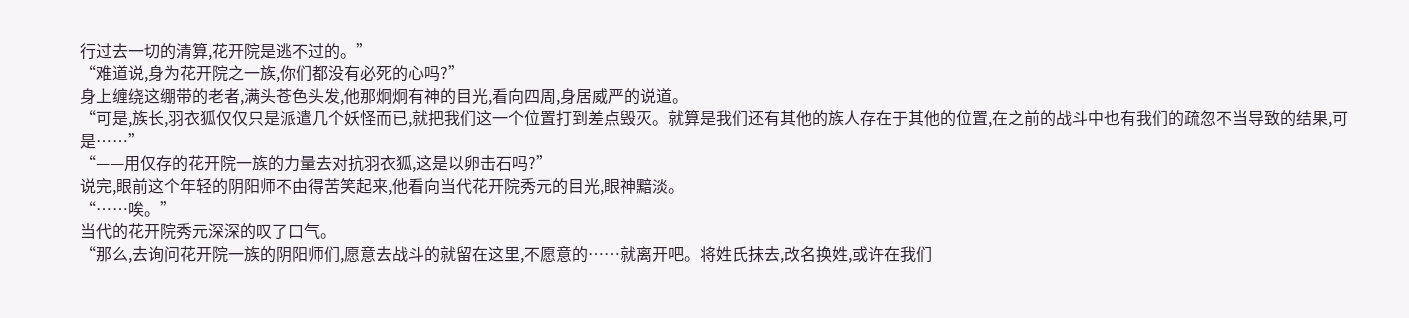行过去一切的清算,花开院是逃不过的。”
“难道说,身为花开院之一族,你们都没有必死的心吗?”
身上缠绕这绷带的老者,满头苍色头发,他那炯炯有神的目光,看向四周,身居威严的说道。
“可是,族长,羽衣狐仅仅只是派遣几个妖怪而已,就把我们这一个位置打到差点毁灭。就算是我们还有其他的族人存在于其他的位置,在之前的战斗中也有我们的疏忽不当导致的结果,可是……”
“——用仅存的花开院一族的力量去对抗羽衣狐,这是以卵击石吗?”
说完,眼前这个年轻的阴阳师不由得苦笑起来,他看向当代花开院秀元的目光,眼神黯淡。
“……唉。”
当代的花开院秀元深深的叹了口气。
“那么,去询问花开院一族的阴阳师们,愿意去战斗的就留在这里,不愿意的……就离开吧。将姓氏抹去,改名换姓,或许在我们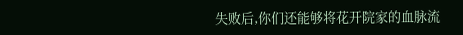失败后,你们还能够将花开院家的血脉流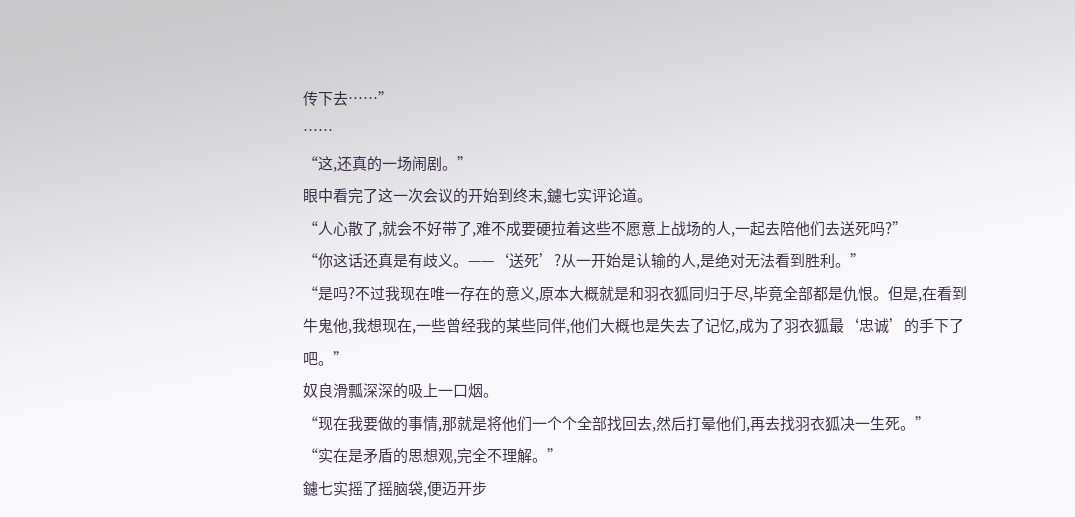传下去……”
……
“这,还真的一场闹剧。”
眼中看完了这一次会议的开始到终末,鑢七实评论道。
“人心散了,就会不好带了,难不成要硬拉着这些不愿意上战场的人,一起去陪他们去送死吗?”
“你这话还真是有歧义。——‘送死’?从一开始是认输的人,是绝对无法看到胜利。”
“是吗?不过我现在唯一存在的意义,原本大概就是和羽衣狐同归于尽,毕竟全部都是仇恨。但是,在看到牛鬼他,我想现在,一些曾经我的某些同伴,他们大概也是失去了记忆,成为了羽衣狐最‘忠诚’的手下了吧。”
奴良滑瓢深深的吸上一口烟。
“现在我要做的事情,那就是将他们一个个全部找回去,然后打晕他们,再去找羽衣狐决一生死。”
“实在是矛盾的思想观,完全不理解。”
鑢七实摇了摇脑袋,便迈开步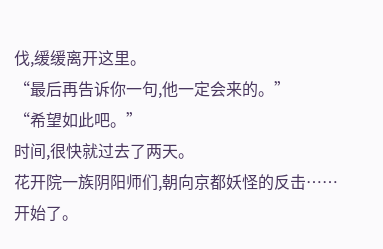伐,缓缓离开这里。
“最后再告诉你一句,他一定会来的。”
“希望如此吧。”
时间,很快就过去了两天。
花开院一族阴阳师们,朝向京都妖怪的反击……开始了。